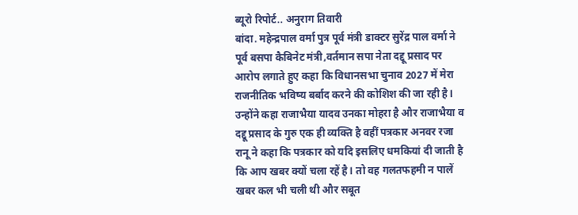ब्यूरो रिपोर्ट.. अनुराग तिवारी
बांदा. महेन्द्रपाल वर्मा पुत्र पूर्व मंत्री डाक्टर सुरेंद्र पाल वर्मा ने पूर्व बसपा कैबिनेट मंत्री,वर्तमान सपा नेता दद्दू प्रसाद पर आरोप लगाते हुए कहा कि विधानसभा चुनाव 2027 में मेरा राजनीतिक भविष्य बर्बाद करने की कोशिश की जा रही है l उन्होंने कहा राजाभैया यादव उनका मोहरा है और राजाभैया व दद्दू प्रसाद के गुरु एक ही व्यक्ति है वहीं पत्रकार अनवर रजा रानू ने कहा कि पत्रकार को यदि इसलिए धमकियां दी जाती है कि आप खबर क्यों चला रहें है l तो वह गलतफहमी न पालें खबर कल भी चली थी और सबूत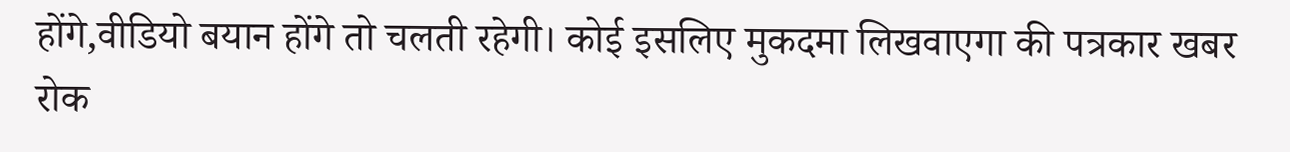होंगे,वीडियो बयान होंगे तो चलती रहेगी। कोई इसलिए मुकदमा लिखवाएगा की पत्रकार खबर रोक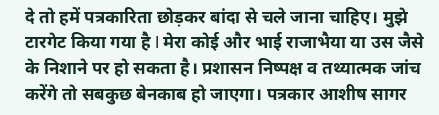दे तो हमें पत्रकारिता छोड़कर बांदा से चले जाना चाहिए। मुझे टारगेट किया गया है l मेरा कोई और भाई राजाभैया या उस जैसे के निशाने पर हो सकता है। प्रशासन निष्पक्ष व तथ्यात्मक जांच करेंगे तो सबकुछ बेनकाब हो जाएगा। पत्रकार आशीष सागर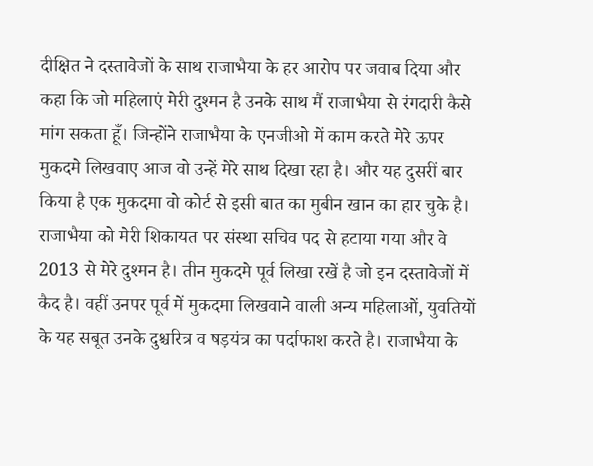दीक्षित ने दस्तावेजों के साथ राजाभैया के हर आरोप पर जवाब दिया और कहा कि जो महिलाएं मेरी दुश्मन है उनके साथ मैं राजाभैया से रंगदारी कैसे मांग सकता हूँ। जिन्होंने राजाभैया के एनजीओ में काम करते मेरे ऊपर मुकदमे लिखवाए आज वो उन्हें मेरे साथ दिखा रहा है। और यह दुसरीं बार किया है एक मुकदमा वो कोर्ट से इसी बात का मुबीन खान का हार चुके है। राजाभैया को मेरी शिकायत पर संस्था सचिव पद से हटाया गया और वे 2013 से मेरे दुश्मन है। तीन मुकदमे पूर्व लिखा रखें है जो इन दस्तावेजों में कैद है। वहीं उनपर पूर्व में मुकदमा लिखवाने वाली अन्य महिलाओं, युवतियों के यह सबूत उनके दुश्चरित्र व षड़यंत्र का पर्दाफाश करते है। राजाभैया के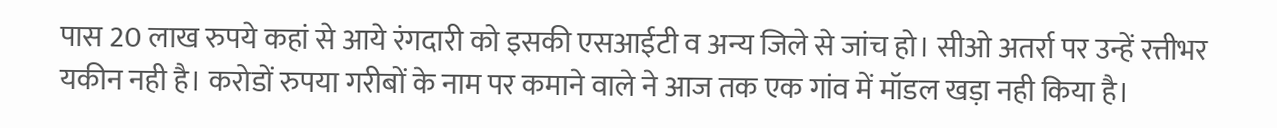पास 20 लाख रुपये कहां से आये रंगदारी को इसकी एसआईटी व अन्य जिले से जांच हो। सीओ अतर्रा पर उन्हें रत्तीभर यकीन नही है। करोडों रुपया गरीबों के नाम पर कमाने वाले ने आज तक एक गांव में मॉडल खड़ा नही किया है।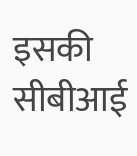इसकी सीबीआई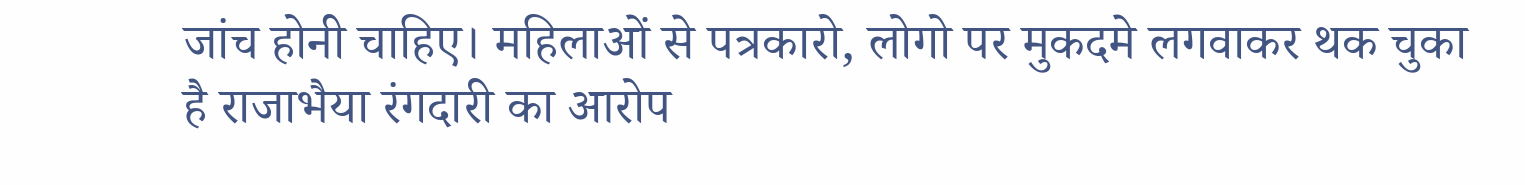जांच होनी चाहिए। महिलाओं से पत्रकारो, लोगो पर मुकदमे लगवाकर थक चुका है राजाभैया रंगदारी का आरोप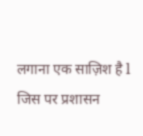लगाना एक साज़िश है l जिस पर प्रशासन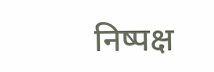निष्पक्ष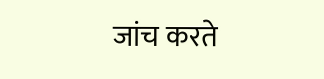जांच करते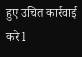हुए उचित कार्रवाई करे l